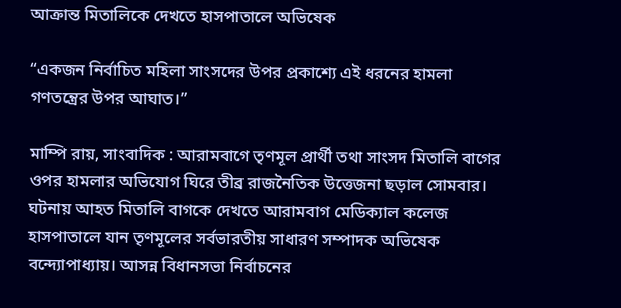আক্রান্ত মিতালিকে দেখতে হাসপাতালে অভিষেক

“একজন নির্বাচিত মহিলা সাংসদের উপর প্রকাশ্যে এই ধরনের হামলা গণতন্ত্রের উপর আঘাত।”

মাম্পি রায়, সাংবাদিক : আরামবাগে তৃণমূল প্রার্থী তথা সাংসদ মিতালি বাগের ওপর হামলার অভিযোগ ঘিরে তীব্র রাজনৈতিক উত্তেজনা ছড়াল সোমবার। ঘটনায় আহত মিতালি বাগকে দেখতে আরামবাগ মেডিক্যাল কলেজ হাসপাতালে যান তৃণমূলের সর্বভারতীয় সাধারণ সম্পাদক অভিষেক বন্দ্যোপাধ্যায়। আসন্ন বিধানসভা নির্বাচনের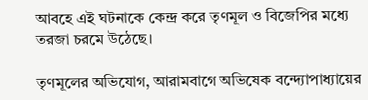আবহে এই ঘটনাকে কেন্দ্র করে তৃণমূল ও বিজেপির মধ্যে তরজা চরমে উঠেছে।

তৃণমূলের অভিযোগ, আরামবাগে অভিষেক বন্দ্যোপাধ্যায়ের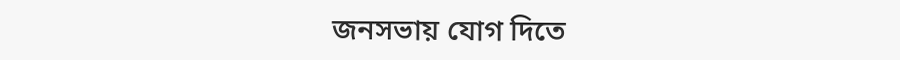জনসভায় যোগ দিতে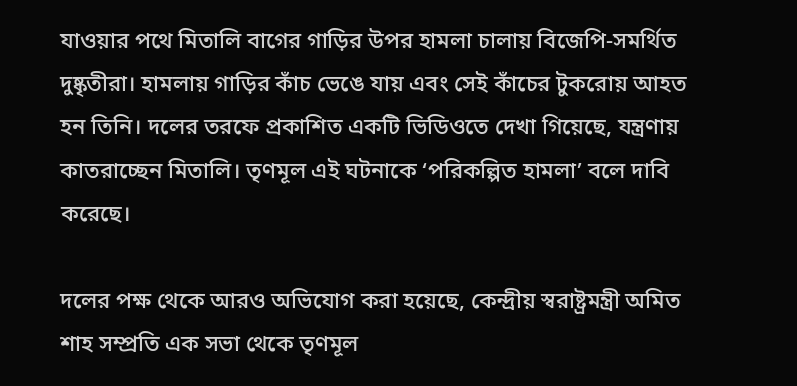যাওয়ার পথে মিতালি বাগের গাড়ির উপর হামলা চালায় বিজেপি-সমর্থিত দুষ্কৃতীরা। হামলায় গাড়ির কাঁচ ভেঙে যায় এবং সেই কাঁচের টুকরোয় আহত হন তিনি। দলের তরফে প্রকাশিত একটি ভিডিওতে দেখা গিয়েছে, যন্ত্রণায় কাতরাচ্ছেন মিতালি। তৃণমূল এই ঘটনাকে ‘পরিকল্পিত হামলা’ বলে দাবি করেছে।

দলের পক্ষ থেকে আরও অভিযোগ করা হয়েছে, কেন্দ্রীয় স্বরাষ্ট্রমন্ত্রী অমিত শাহ সম্প্রতি এক সভা থেকে তৃণমূল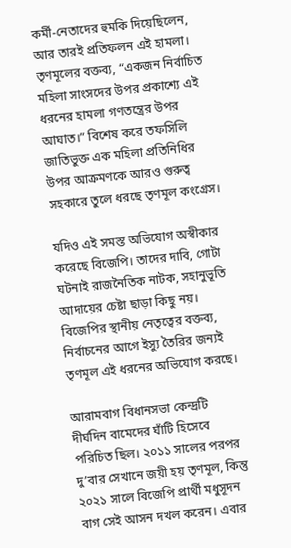কর্মী-নেতাদের হুমকি দিয়েছিলেন, আর তারই প্রতিফলন এই হামলা। তৃণমূলের বক্তব্য, “একজন নির্বাচিত মহিলা সাংসদের উপর প্রকাশ্যে এই ধরনের হামলা গণতন্ত্রের উপর আঘাত।” বিশেষ করে তফসিলি জাতিভুক্ত এক মহিলা প্রতিনিধির উপর আক্রমণকে আরও গুরুত্ব সহকারে তুলে ধরছে তৃণমূল কংগ্রেস।

যদিও এই সমস্ত অভিযোগ অস্বীকার করেছে বিজেপি। তাদের দাবি, গোটা ঘটনাই রাজনৈতিক নাটক, সহানুভূতি আদায়ের চেষ্টা ছাড়া কিছু নয়। বিজেপির স্থানীয় নেতৃত্বের বক্তব্য, নির্বাচনের আগে ইস্যু তৈরির জন্যই তৃণমূল এই ধরনের অভিযোগ করছে।

আরামবাগ বিধানসভা কেন্দ্রটি দীর্ঘদিন বামেদের ঘাঁটি হিসেবে পরিচিত ছিল। ২০১১ সালের পরপর দু’বার সেখানে জয়ী হয় তৃণমূল, কিন্তু ২০২১ সালে বিজেপি প্রার্থী মধুসূদন বাগ সেই আসন দখল করেন। এবার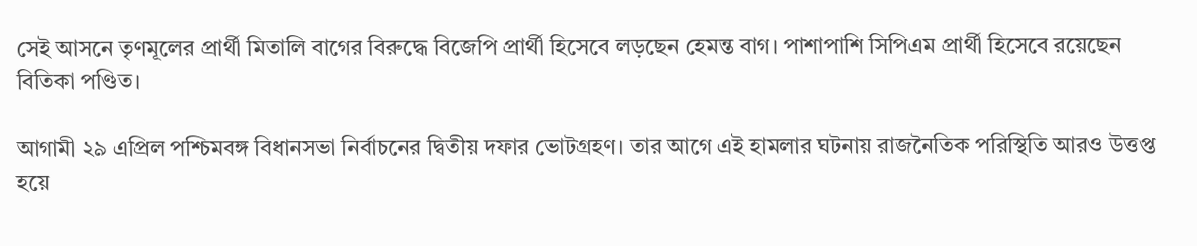সেই আসনে তৃণমূলের প্রার্থী মিতালি বাগের বিরুদ্ধে বিজেপি প্রার্থী হিসেবে লড়ছেন হেমন্ত বাগ। পাশাপাশি সিপিএম প্রার্থী হিসেবে রয়েছেন বিতিকা পণ্ডিত।

আগামী ২৯ এপ্রিল পশ্চিমবঙ্গ বিধানসভা নির্বাচনের দ্বিতীয় দফার ভোটগ্রহণ। তার আগে এই হামলার ঘটনায় রাজনৈতিক পরিস্থিতি আরও উত্তপ্ত হয়ে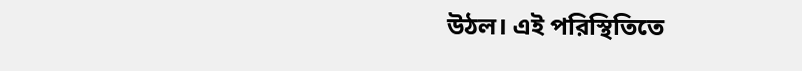উঠল। এই পরিস্থিতিতে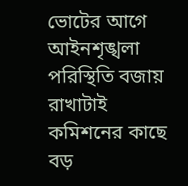ভোটের আগে আইনশৃঙ্খলা পরিস্থিতি বজায় রাখাটাই কমিশনের কাছে বড়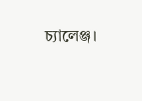চ্যালেঞ্জ।